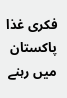فکری غذا
پاکستان میں رہنے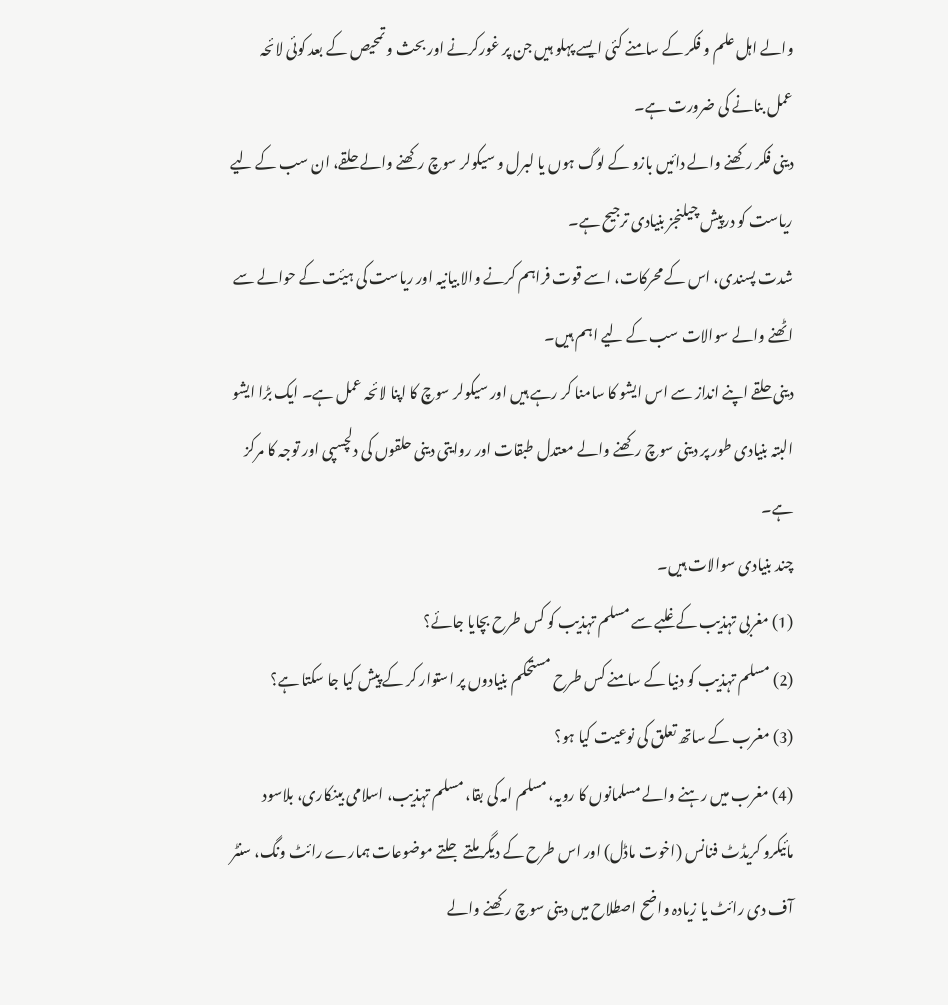والے اہل علم و فکر کے سامنے کئی ایسے پہلو ہیں جن پر غورکرنے اور بحث و تمحیص کے بعد کوئی لائحہ عمل بنانے کی ضرورت ہے۔
دینی فکر رکھنے والے دائیں بازو کے لوگ ہوں یا لبرل و سیکولر سوچ رکھنے والے حلقے، ان سب کے لیے ریاست کو درپیش چیلنجز بنیادی ترجیح ہے۔
شدت پسندی، اس کے محرکات، اسے قوت فراہم کرنے والا بیانیہ اور ریاست کی ہیٔت کے حوالے سے اٹھنے والے سوالات سب کے لیے اہم ہیں۔
دینی حلقے اپنے انداز سے اس ایشو کا سامنا کر رہے ہیں اور سیکولر سوچ کا اپنا لائحہ عمل ہے۔ ایک بڑا ایشو البتہ بنیادی طور پر دینی سوچ رکھنے والے معتدل طبقات اور روایتی دینی حلقوں کی دلچسپی اور توجہ کا مرکز ہے۔
چند بنیادی سوالات ہیں۔
(1) مغربی تہذیب کے غلبے سے مسلم تہذیب کو کس طرح بچایا جائے؟
(2) مسلم تہذیب کو دنیا کے سامنے کس طرح مستحکم بنیادوں پر استوار کر کے پیش کیا جا سکتا ہے؟
(3) مغرب کے ساتھ تعلق کی نوعیت کیا ہو؟
(4) مغرب میں رہنے والے مسلمانوں کا رویہ، مسلم امہ کی بقا، مسلم تہذیب، اسلامی بینکاری، بلاسود مائیکرو کریڈٹ فنانس (اخوت ماڈل) اور اس طرح کے دیگر ملتے جلتے موضوعات ہمارے رائٹ ونگ، سنٹر آف دی رائٹ یا زیادہ واضح اصطلاح میں دینی سوچ رکھنے والے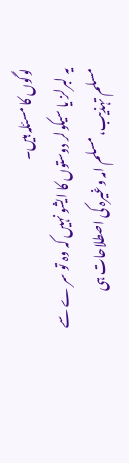لوگوں کا مسئلہ ہیں۔
یہ لبرلز یا سیکولر دوستوں کا ایشو نہیں کہ وہ تو سر ے سے مسلم تہذیب، مسلم امہ وغیرہ کی اصطلاحات ہی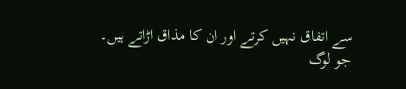سے اتفاق نہیں کرتے اور ان کا مذاق اڑاتے ہیں۔
جو لوگ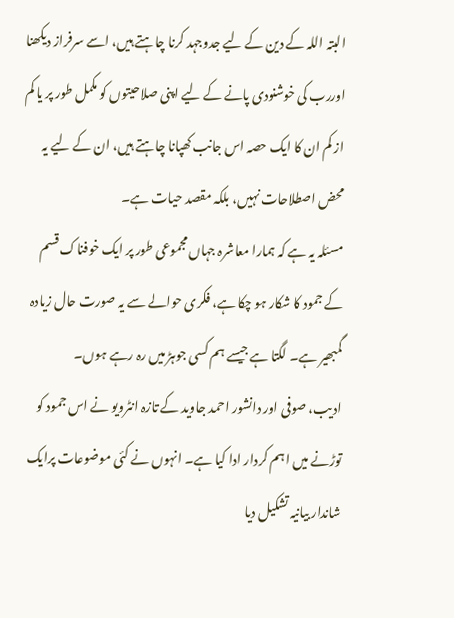البتہ اللہ کے دین کے لیے جدوجہد کرنا چاہتے ہیں، اسے سرفراز دیکھنا اوررب کی خوشنودی پانے کے لیے اپنی صلاحیتوں کو مکمل طور پر یا کم از کم ان کا ایک حصہ اس جانب کھپانا چاہتے ہیں، ان کے لیے یہ محض اصطلاحات نہیں، بلکہ مقصد حیات ہے۔
مسئلہ یہ ہے کہ ہمارا معاشرہ جہاں مجموعی طور پر ایک خوفناک قسم کے جمود کا شکار ہو چکا ہے، فکری حوالے سے یہ صورت حال زیادہ گمبھیر ہے۔ لگتا ہے جیسے ہم کسی جوہڑ میں رہ رہے ہوں۔
ادیب، صوفی اور دانشور احمد جاوید کے تازہ انٹرویو نے اس جمود کو توڑنے میں اہم کردار ادا کیا ہے۔ انہوں نے کئی موضوعات پرایک شاندار بیانیہ تشکیل دیا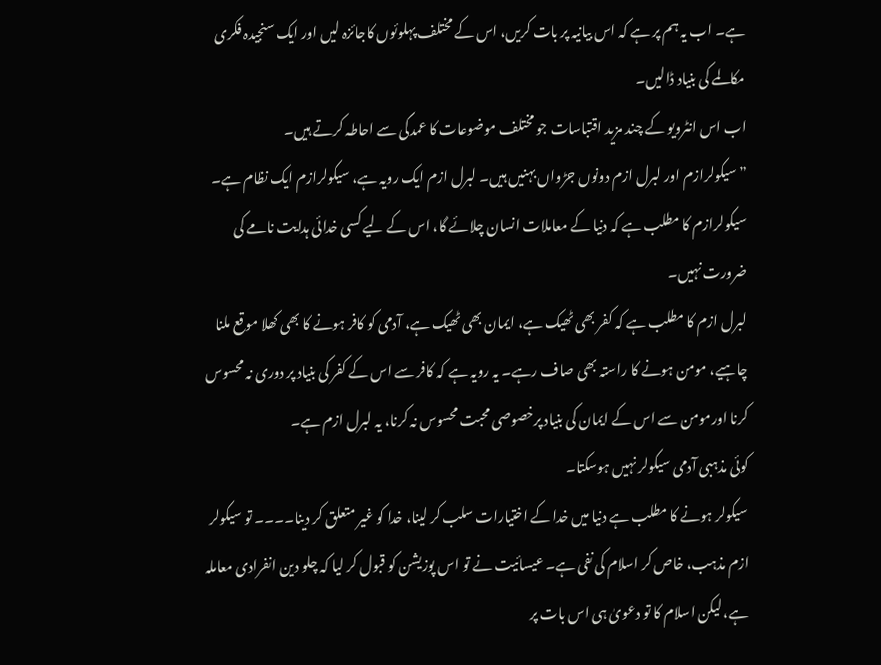ہے۔ اب یہ ہم پر ہے کہ اس بیانیہ پر بات کریں، اس کے مختلف پہلوئوں کاجائزہ لیں اور ایک سنجیدہ فکری مکالمے کی بنیاد ڈالیں۔
اب اس انٹرویو کے چند مزید اقتباسات جو مختلف موضوعات کا عمدگی سے احاطہ کرتے ہیں۔
”سیکولرازم اور لبرل ازم دونوں جڑواں بہنیں ہیں۔ لبرل ازم ایک رویہ ہے، سیکولرازم ایک نظام ہے۔
سیکولرازم کا مطلب ہے کہ دنیا کے معاملات انسان چلائے گا، اس کے لیے کسی خدائی ہدایت نامے کی ضرورت نہیں۔
لبرل ازم کا مطلب ہے کہ کفر بھی ٹھیک ہے، ایمان بھی ٹھیک ہے، آدمی کو کافر ہونے کا بھی کھلا موقع ملنا چاہیے، مومن ہونے کا راستہ بھی صاف رہے۔ یہ رویہ ہے کہ کافر سے اس کے کفر کی بنیاد پر دوری نہ محسوس کرنا اورمومن سے اس کے ایمان کی بنیاد پرخصوصی محبت محسوس نہ کرنا، یہ لبرل ازم ہے۔
کوئی مذہبی آدمی سیکولر نہیں ہوسکتا۔
سیکولر ہونے کا مطلب ہے دنیا میں خدا کے اختیارات سلب کر لینا، خدا کو غیر متعلق کر دینا۔۔۔۔ تو سیکولر ازم مذہب، خاص کر اسلام کی نفی ہے۔ عیسائیت نے تو اس پوزیشن کو قبول کر لیا کہ چلو دین انفرادی معاملہ ہے، لیکن اسلام کا تو دعویٰ ہی اس بات پر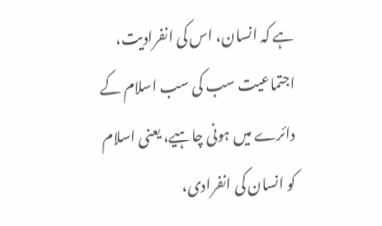ہے کہ انسان، اس کی انفرادیت، اجتماعیت سب کی سب اسلام کے دائرے میں ہونی چاہیے، یعنی اسلام کو انسان کی انفرادی،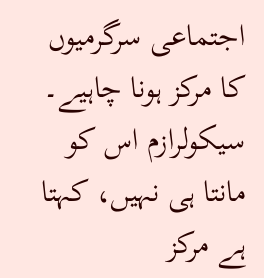اجتماعی سرگرمیوں کا مرکز ہونا چاہیے۔ سیکولرازم اس کو مانتا ہی نہیں، کہتا ہے مرکز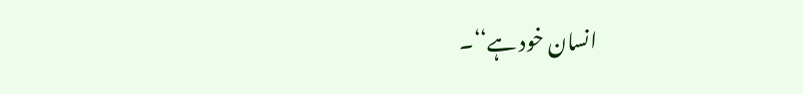انسان خود ہے‘‘۔